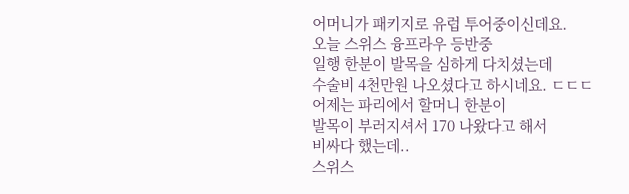어머니가 패키지로 유럽 투어중이신데요.
오늘 스위스 융프라우 등반중
일행 한분이 발목을 심하게 다치셨는데
수술비 4천만원 나오셨다고 하시네요. ㄷㄷㄷ
어제는 파리에서 할머니 한분이
발목이 부러지셔서 170 나왔다고 해서
비싸다 했는데..
스위스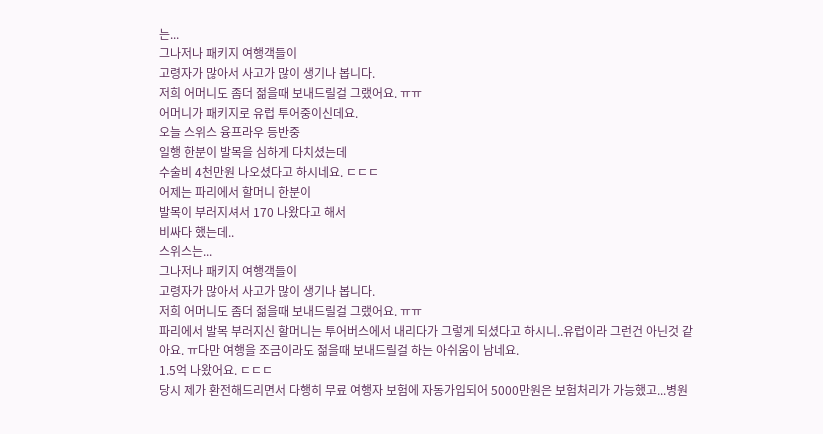는...
그나저나 패키지 여행객들이
고령자가 많아서 사고가 많이 생기나 봅니다.
저희 어머니도 좀더 젊을때 보내드릴걸 그랬어요. ㅠㅠ
어머니가 패키지로 유럽 투어중이신데요.
오늘 스위스 융프라우 등반중
일행 한분이 발목을 심하게 다치셨는데
수술비 4천만원 나오셨다고 하시네요. ㄷㄷㄷ
어제는 파리에서 할머니 한분이
발목이 부러지셔서 170 나왔다고 해서
비싸다 했는데..
스위스는...
그나저나 패키지 여행객들이
고령자가 많아서 사고가 많이 생기나 봅니다.
저희 어머니도 좀더 젊을때 보내드릴걸 그랬어요. ㅠㅠ
파리에서 발목 부러지신 할머니는 투어버스에서 내리다가 그렇게 되셨다고 하시니..유럽이라 그런건 아닌것 같아요. ㅠ다만 여행을 조금이라도 젊을때 보내드릴걸 하는 아쉬움이 남네요.
1.5억 나왔어요. ㄷㄷㄷ
당시 제가 환전해드리면서 다행히 무료 여행자 보험에 자동가입되어 5000만원은 보험처리가 가능했고...병원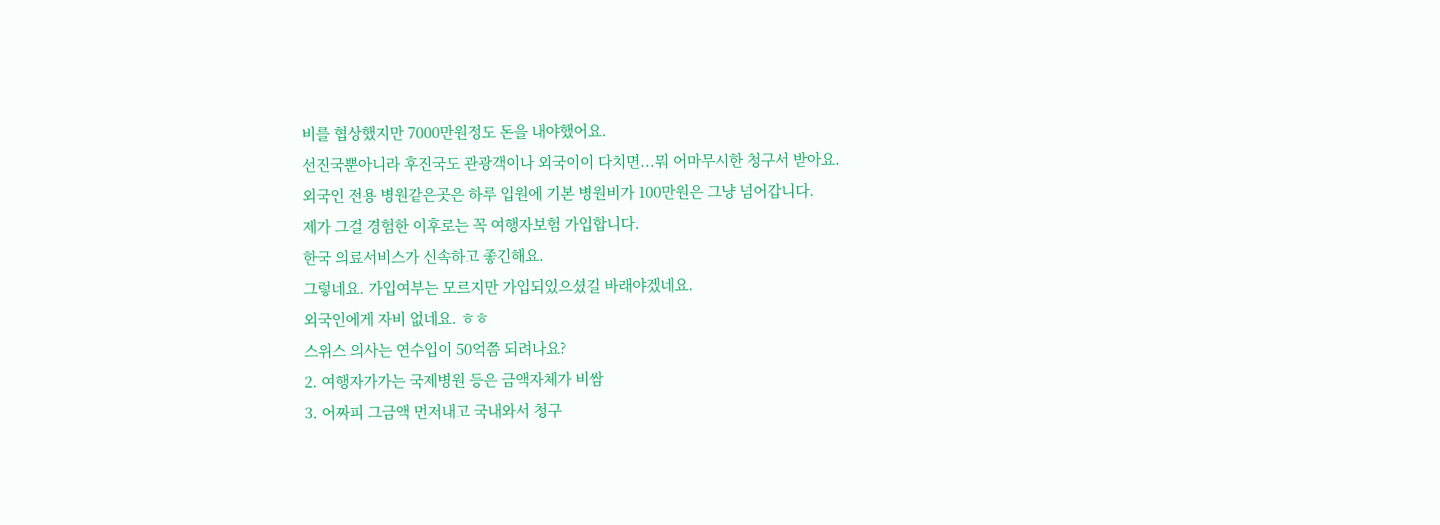비를 협상했지만 7000만원정도 돈을 내야했어요.
선진국뿐아니라 후진국도 관광객이나 외국이이 다치면...뭐 어마무시한 청구서 받아요.
외국인 전용 병원같은곳은 하루 입원에 기본 병원비가 100만원은 그냥 넘어갑니다.
제가 그걸 경험한 이후로는 꼭 여행자보험 가입합니다.
한국 의료서비스가 신속하고 좋긴해요.
그렇네요. 가입여부는 모르지만 가입되있으셨길 바래야겠네요.
외국인에게 자비 없네요. ㅎㅎ
스위스 의사는 연수입이 50억쯤 되려나요?
2. 여행자가가는 국제병원 등은 금액자체가 비쌈
3. 어짜피 그금액 먼저내고 국내와서 청구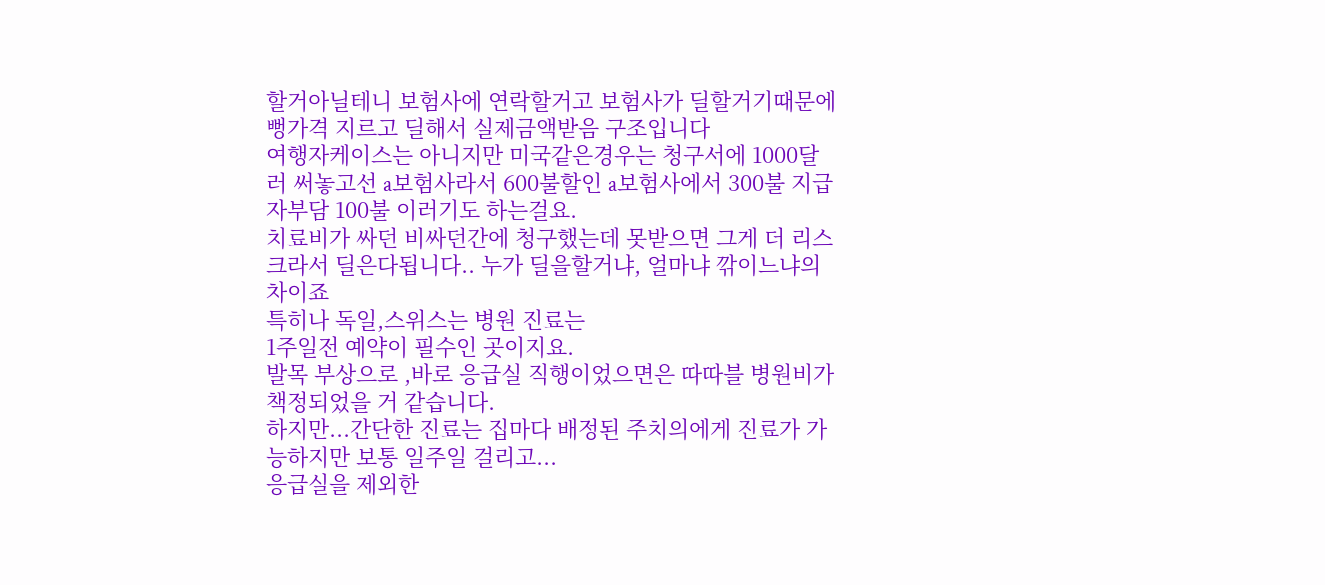할거아닐테니 보험사에 연락할거고 보험사가 딜할거기때문에 뻥가격 지르고 딜해서 실제금액받음 구조입니다
여행자케이스는 아니지만 미국같은경우는 청구서에 1000달러 써놓고선 a보험사라서 600불할인 a보험사에서 300불 지급 자부담 100불 이러기도 하는걸요.
치료비가 싸던 비싸던간에 청구했는데 못받으면 그게 더 리스크라서 딜은다됩니다.. 누가 딜을할거냐, 얼마냐 깎이느냐의 차이죠
특히나 독일,스위스는 병원 진료는
1주일전 예약이 필수인 곳이지요.
발목 부상으로 ,바로 응급실 직행이었으면은 따따블 병원비가
책정되었을 거 같습니다.
하지만...간단한 진료는 집마다 배정된 주치의에게 진료가 가능하지만 보통 일주일 걸리고...
응급실을 제외한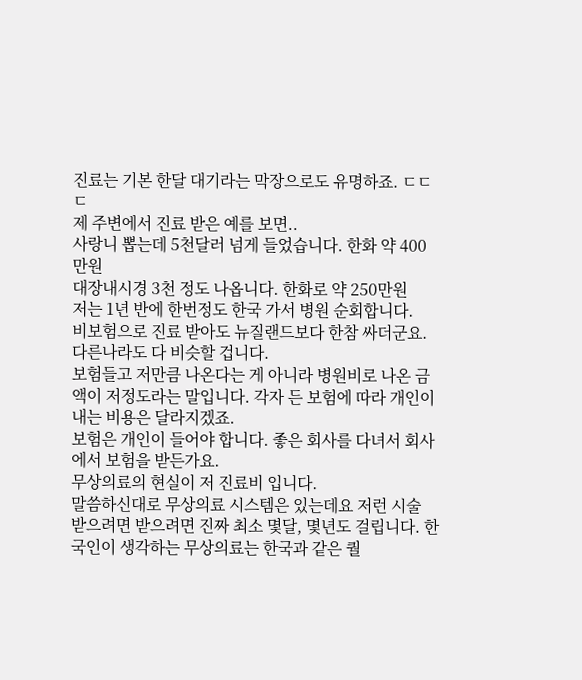진료는 기본 한달 대기라는 막장으로도 유명하죠. ㄷㄷㄷ
제 주변에서 진료 받은 예를 보면..
사랑니 뽑는데 5천달러 넘게 들었습니다. 한화 약 400만원
대장내시경 3천 정도 나옵니다. 한화로 약 250만원
저는 1년 반에 한번정도 한국 가서 병원 순회합니다.
비보험으로 진료 받아도 뉴질랜드보다 한참 싸더군요.
다른나라도 다 비슷할 겁니다.
보험들고 저만큼 나온다는 게 아니라 병원비로 나온 금액이 저정도라는 말입니다. 각자 든 보험에 따라 개인이 내는 비용은 달라지겠죠.
보험은 개인이 들어야 합니다. 좋은 회사를 다녀서 회사에서 보험을 받든가요.
무상의료의 현실이 저 진료비 입니다.
말씀하신대로 무상의료 시스템은 있는데요 저런 시술 받으려면 받으려면 진짜 최소 몇달, 몇년도 걸립니다. 한국인이 생각하는 무상의료는 한국과 같은 퀄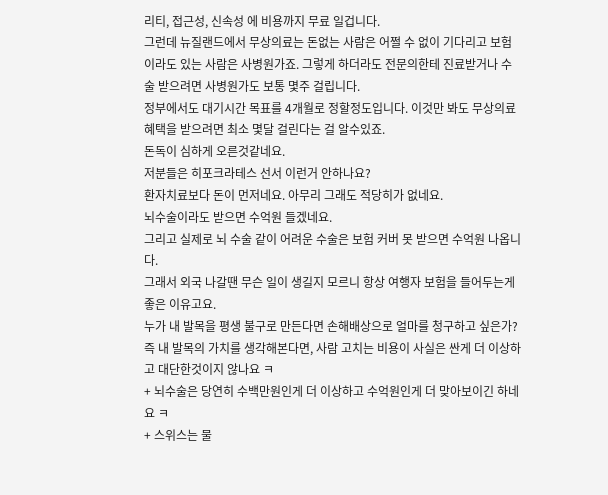리티, 접근성, 신속성 에 비용까지 무료 일겁니다.
그런데 뉴질랜드에서 무상의료는 돈없는 사람은 어쩔 수 없이 기다리고 보험이라도 있는 사람은 사병원가죠. 그렇게 하더라도 전문의한테 진료받거나 수술 받으려면 사병원가도 보통 몇주 걸립니다.
정부에서도 대기시간 목표를 4개월로 정할정도입니다. 이것만 봐도 무상의료 혜택을 받으려면 최소 몇달 걸린다는 걸 알수있죠.
돈독이 심하게 오른것같네요.
저분들은 히포크라테스 선서 이런거 안하나요?
환자치료보다 돈이 먼저네요. 아무리 그래도 적당히가 없네요.
뇌수술이라도 받으면 수억원 들겠네요.
그리고 실제로 뇌 수술 같이 어려운 수술은 보험 커버 못 받으면 수억원 나옵니다.
그래서 외국 나갈땐 무슨 일이 생길지 모르니 항상 여행자 보험을 들어두는게 좋은 이유고요.
누가 내 발목을 평생 불구로 만든다면 손해배상으로 얼마를 청구하고 싶은가?
즉 내 발목의 가치를 생각해본다면, 사람 고치는 비용이 사실은 싼게 더 이상하고 대단한것이지 않나요 ㅋ
+ 뇌수술은 당연히 수백만원인게 더 이상하고 수억원인게 더 맞아보이긴 하네요 ㅋ
+ 스위스는 물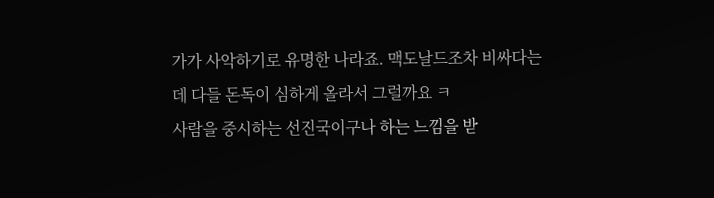가가 사악하기로 유명한 나라죠. 맥도날드조차 비싸다는데 다들 돈독이 심하게 올라서 그럴까요 ㅋ
사람을 중시하는 선진국이구나 하는 느낌을 받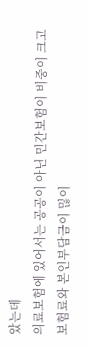았는데
의료보험에 있어서는 공공이 아닌 민간보험이 비중이 크고
보험료와 본인부담금이 믾이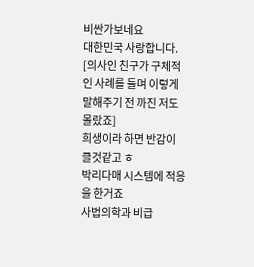비싼가보네요
대한민국 사랑합니다.
[의사인 친구가 구체적인 사례를 들며 이렇게 말해주기 전 까진 저도 몰랐죠]
희생이라 하면 반감이 클것같고 ㅎ
박리다매 시스템에 적응을 한거죠
사법의학과 비급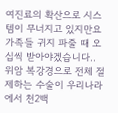여진료의 확산으로 시스템이 무너지고 있지만요
가족들 귀지 파줄 때 오십씩 받아야겠습니다..
위암 복강경으로 전체 절제하는 수술이 우리나라에서 천2백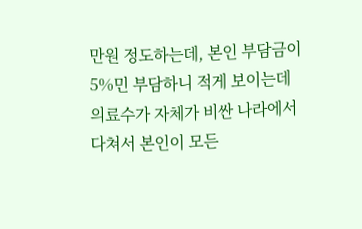만원 정도하는데, 본인 부담금이 5%민 부담하니 적게 보이는데 의료수가 자체가 비싼 나라에서 다쳐서 본인이 모든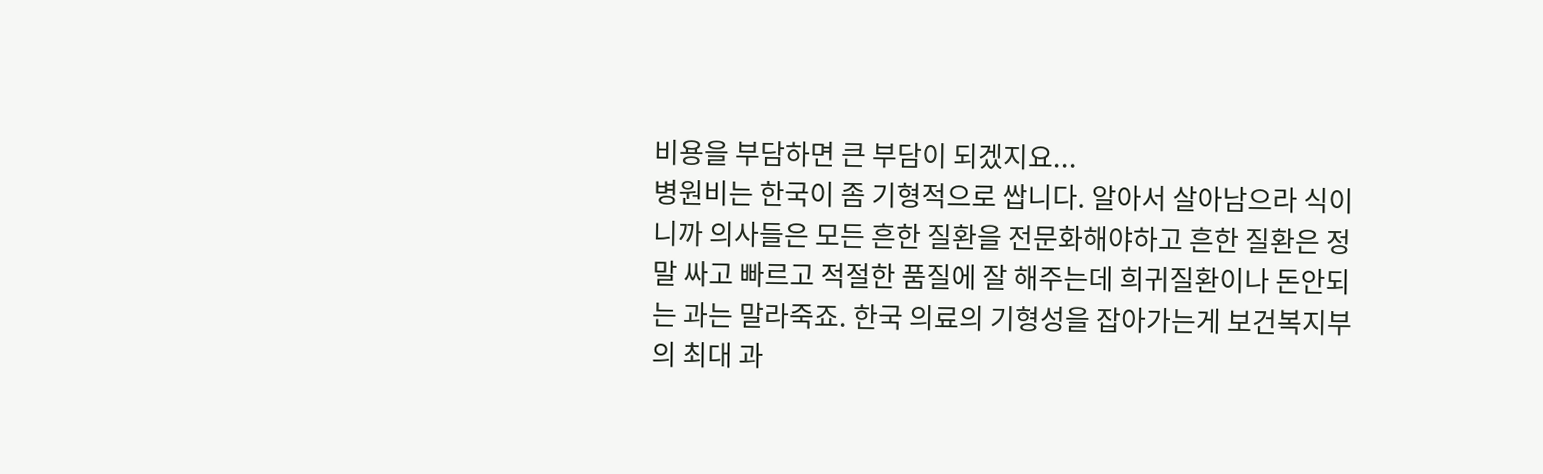비용을 부담하면 큰 부담이 되겠지요...
병원비는 한국이 좀 기형적으로 쌉니다. 알아서 살아남으라 식이니까 의사들은 모든 흔한 질환을 전문화해야하고 흔한 질환은 정말 싸고 빠르고 적절한 품질에 잘 해주는데 희귀질환이나 돈안되는 과는 말라죽죠. 한국 의료의 기형성을 잡아가는게 보건복지부의 최대 과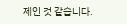제인 것 같습니다.